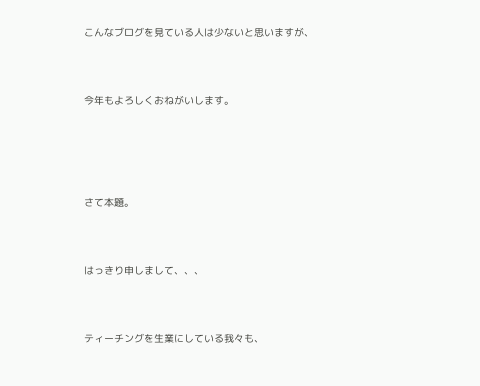こんなブログを見ている人は少ないと思いますが、



今年もよろしくおねがいします。





さて本題。



はっきり申しまして、、、



ティーチングを生業にしている我々も、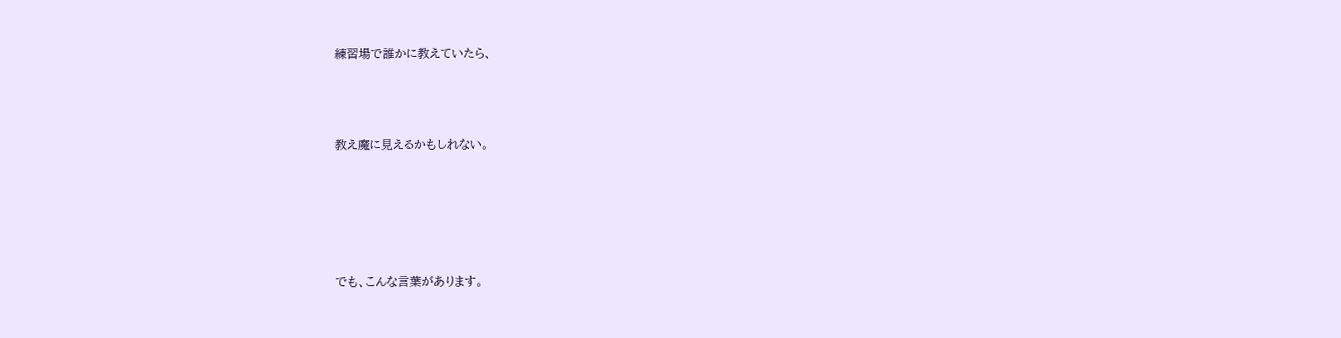練習場で誰かに教えていたら、



教え魔に見えるかもしれない。





でも、こんな言葉があります。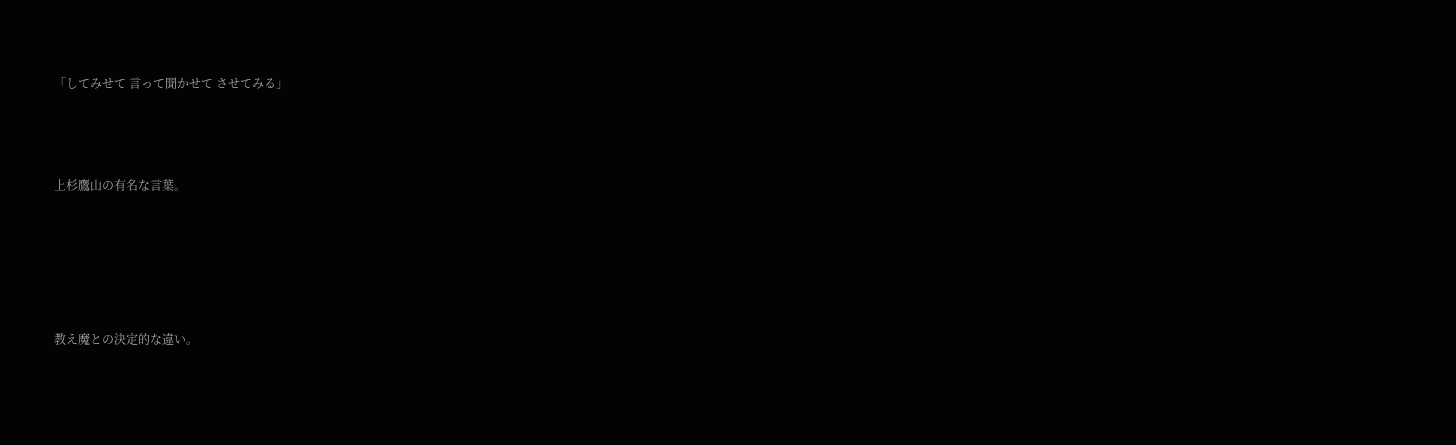「してみせて 言って聞かせて させてみる」



上杉鷹山の有名な言葉。





教え魔との決定的な違い。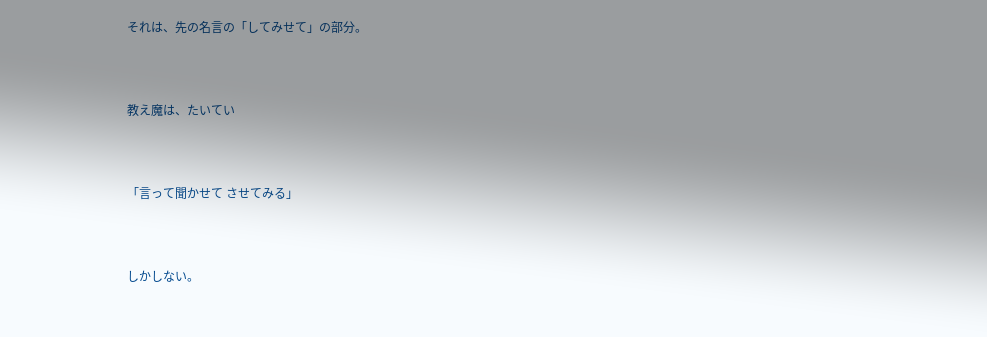それは、先の名言の「してみせて」の部分。



教え魔は、たいてい



「言って聞かせて させてみる」



しかしない。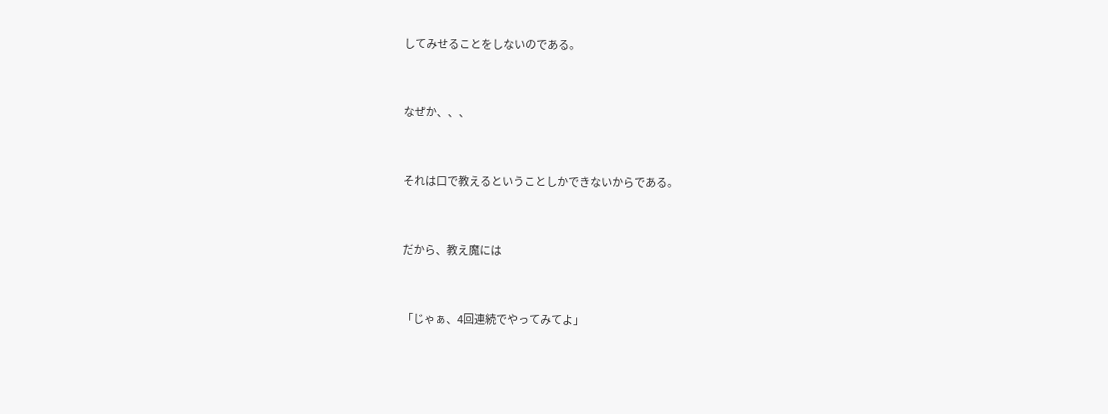してみせることをしないのである。



なぜか、、、



それは口で教えるということしかできないからである。



だから、教え魔には



「じゃぁ、4回連続でやってみてよ」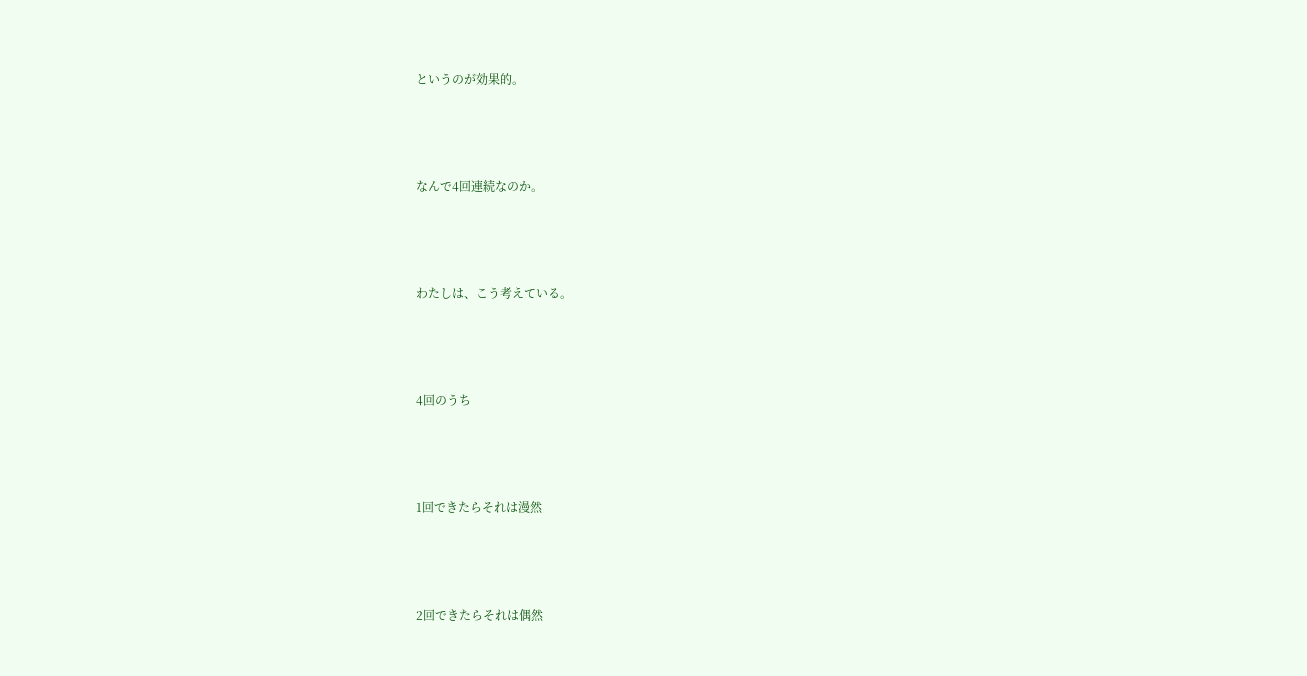というのが効果的。



なんで4回連続なのか。



わたしは、こう考えている。



4回のうち



1回できたらそれは漫然



2回できたらそれは偶然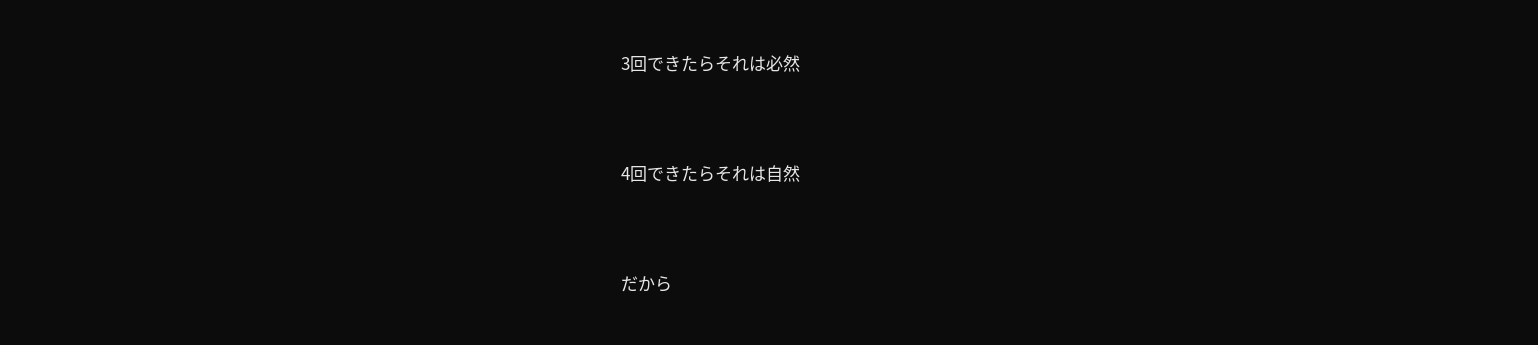3回できたらそれは必然



4回できたらそれは自然



だから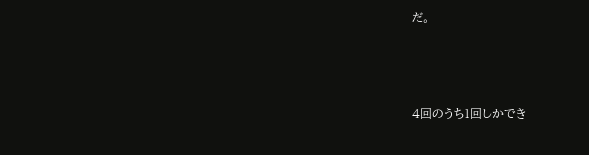だ。



4回のうち1回しかでき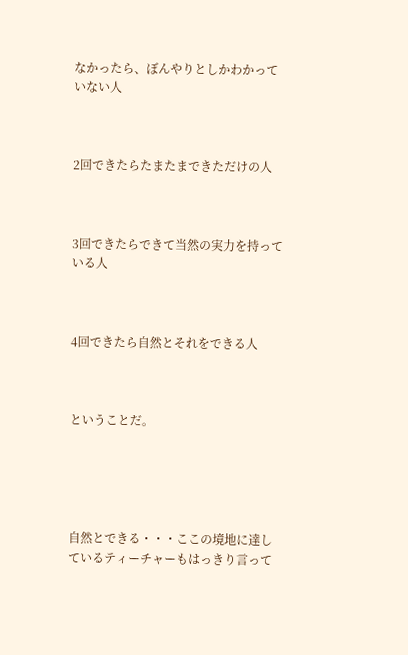なかったら、ぼんやりとしかわかっていない人



2回できたらたまたまできただけの人



3回できたらできて当然の実力を持っている人



4回できたら自然とそれをできる人



ということだ。





自然とできる・・・ここの境地に達しているティーチャーもはっきり言って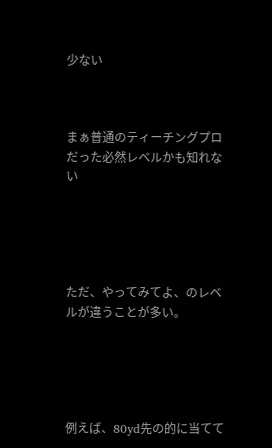少ない



まぁ普通のティーチングプロだった必然レベルかも知れない





ただ、やってみてよ、のレベルが違うことが多い。





例えば、80yd先の的に当てて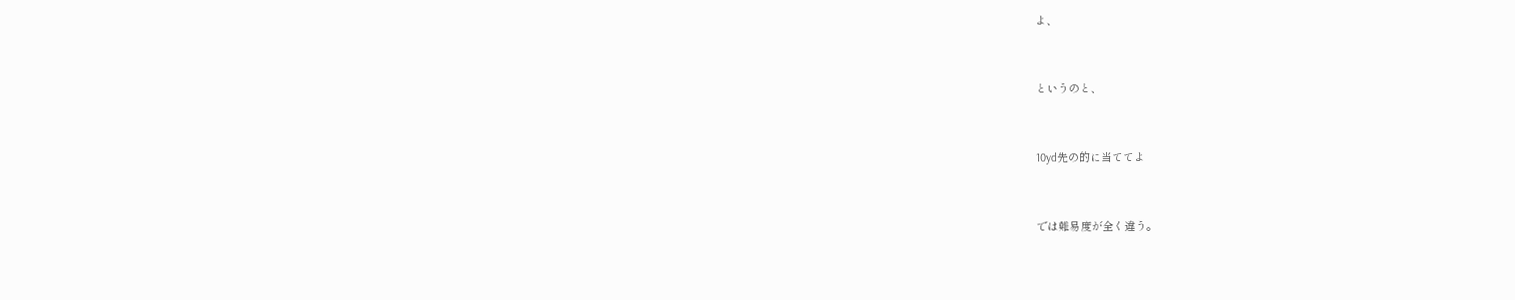よ、



というのと、



10yd先の的に当ててよ



では難易度が全く違う。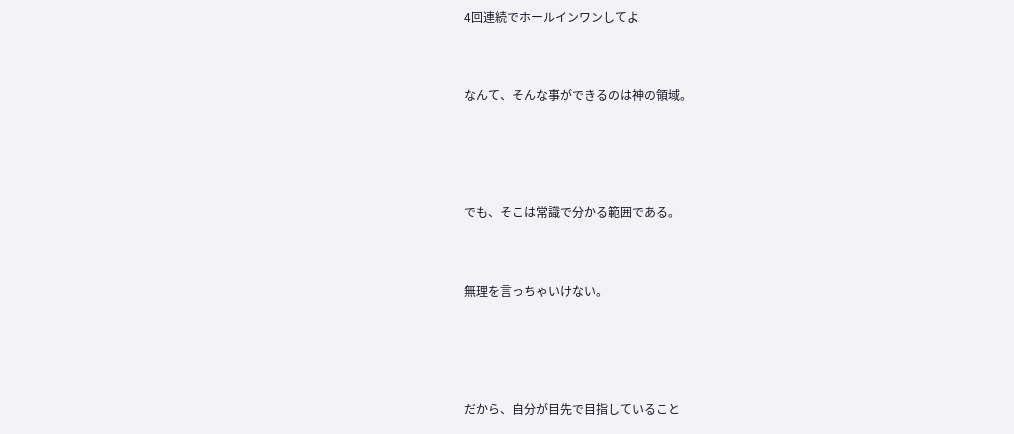4回連続でホールインワンしてよ



なんて、そんな事ができるのは神の領域。





でも、そこは常識で分かる範囲である。



無理を言っちゃいけない。





だから、自分が目先で目指していること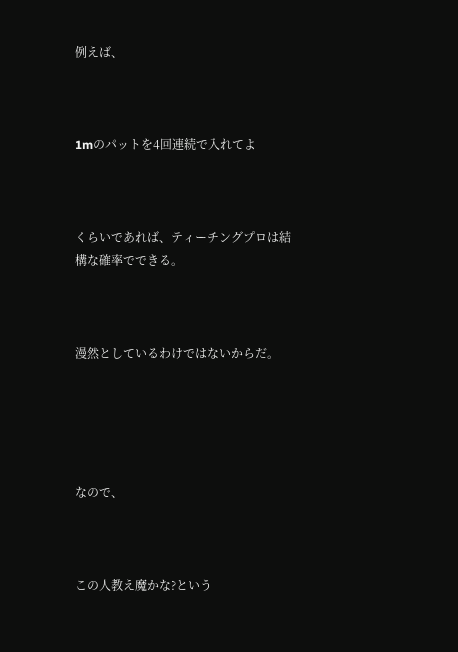例えば、



1mのパットを4回連続で入れてよ



くらいであれば、ティーチングプロは結構な確率でできる。



漫然としているわけではないからだ。





なので、



この人教え魔かな?という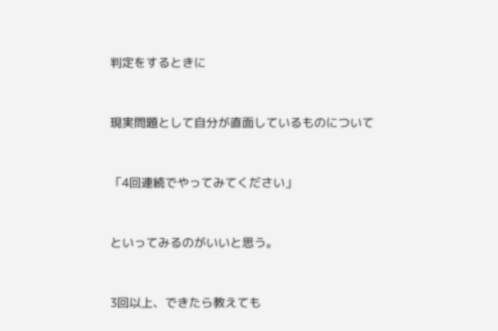判定をするときに



現実問題として自分が直面しているものについて



「4回連続でやってみてください」



といってみるのがいいと思う。



3回以上、できたら教えても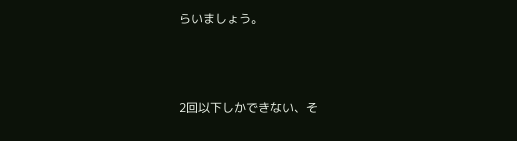らいましょう。



2回以下しかできない、そ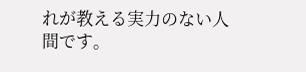れが教える実力のない人間です。